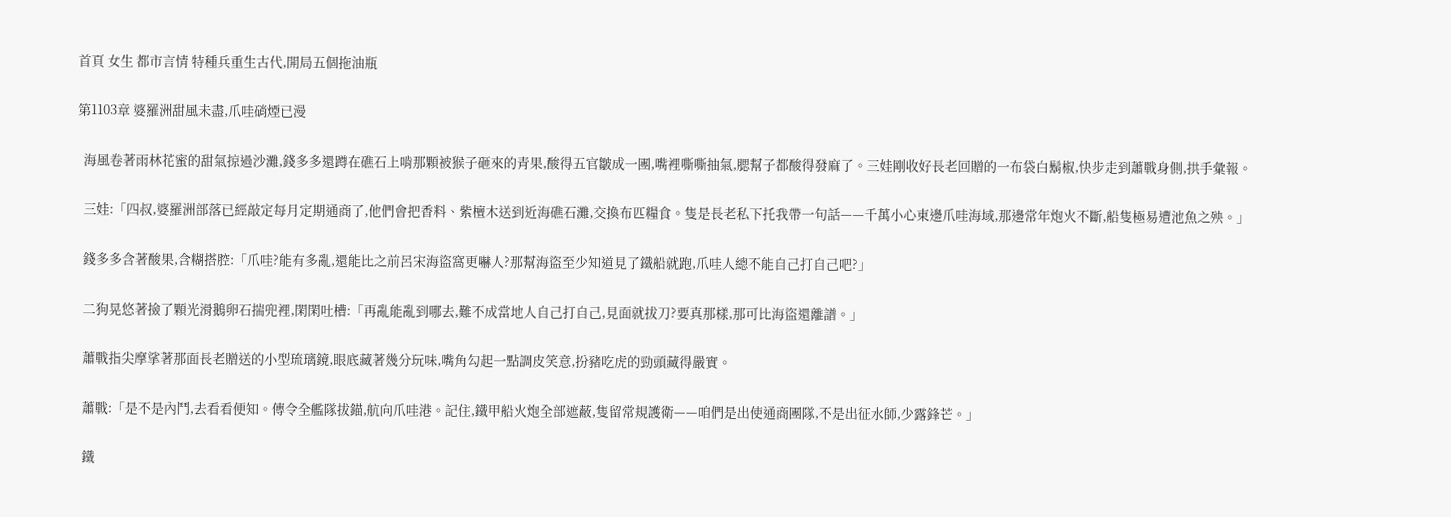首頁 女生 都市言情 特種兵重生古代,開局五個拖油瓶

第1103章 婆羅洲甜風未盡,爪哇硝煙已漫

  海風卷著雨林花蜜的甜氣掠過沙灘,錢多多還蹲在礁石上啃那顆被猴子砸來的青果,酸得五官皺成一團,嘴裡嘶嘶抽氣,腮幫子都酸得發麻了。三娃剛收好長老回贈的一布袋白鬍椒,快步走到蕭戰身側,拱手彙報。

  三娃:「四叔,婆羅洲部落已經敲定每月定期通商了,他們會把香料、紫檀木送到近海礁石灘,交換布匹糧食。隻是長老私下托我帶一句話——千萬小心東邊爪哇海域,那邊常年炮火不斷,船隻極易遭池魚之殃。」

  錢多多含著酸果,含糊搭腔:「爪哇?能有多亂,還能比之前呂宋海盜窩更嚇人?那幫海盜至少知道見了鐵船就跑,爪哇人總不能自己打自己吧?」

  二狗晃悠著撿了顆光滑鵝卵石揣兜裡,閑閑吐槽:「再亂能亂到哪去,難不成當地人自己打自己,見面就拔刀?要真那樣,那可比海盜還離譜。」

  蕭戰指尖摩挲著那面長老贈送的小型琉璃鏡,眼底藏著幾分玩味,嘴角勾起一點調皮笑意,扮豬吃虎的勁頭藏得嚴實。

  蕭戰:「是不是內鬥,去看看便知。傳令全艦隊拔錨,航向爪哇港。記住,鐵甲船火炮全部遮蔽,隻留常規護衛——咱們是出使通商團隊,不是出征水師,少露鋒芒。」

  鐵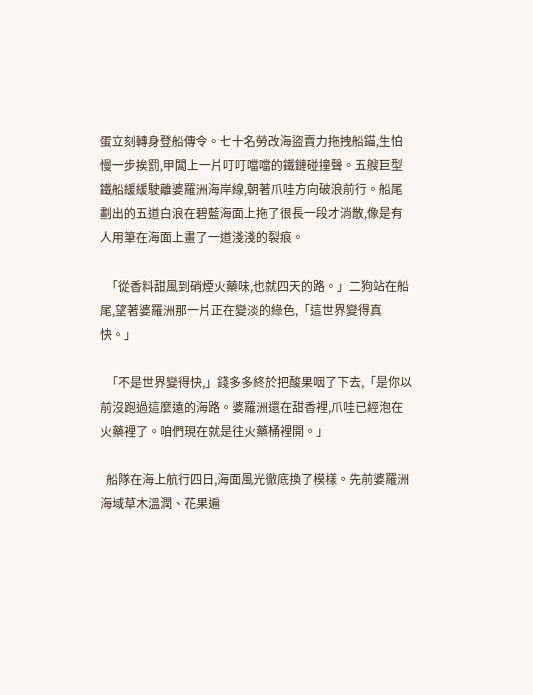蛋立刻轉身登船傳令。七十名勞改海盜賣力拖拽船錨,生怕慢一步挨罰,甲闆上一片叮叮噹噹的鐵鏈碰撞聲。五艘巨型鐵船緩緩駛離婆羅洲海岸線,朝著爪哇方向破浪前行。船尾劃出的五道白浪在碧藍海面上拖了很長一段才消散,像是有人用筆在海面上畫了一道淺淺的裂痕。

  「從香料甜風到硝煙火藥味,也就四天的路。」二狗站在船尾,望著婆羅洲那一片正在變淡的綠色,「這世界變得真快。」

  「不是世界變得快,」錢多多終於把酸果咽了下去,「是你以前沒跑過這麼遠的海路。婆羅洲還在甜香裡,爪哇已經泡在火藥裡了。咱們現在就是往火藥桶裡開。」

  船隊在海上航行四日,海面風光徹底換了模樣。先前婆羅洲海域草木溫潤、花果遍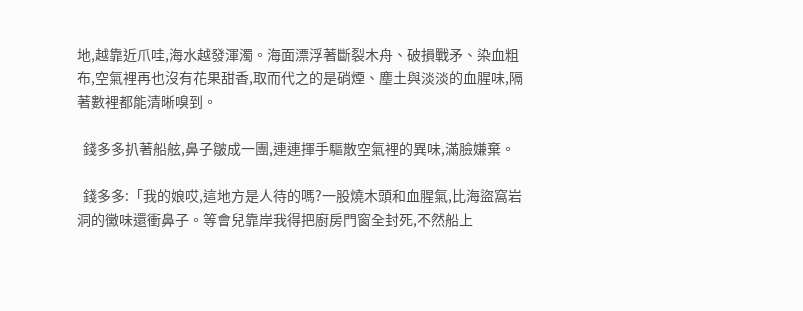地,越靠近爪哇,海水越發渾濁。海面漂浮著斷裂木舟、破損戰矛、染血粗布,空氣裡再也沒有花果甜香,取而代之的是硝煙、塵土與淡淡的血腥味,隔著數裡都能清晰嗅到。

  錢多多扒著船舷,鼻子皺成一團,連連揮手驅散空氣裡的異味,滿臉嫌棄。

  錢多多:「我的娘哎,這地方是人待的嗎?一股燒木頭和血腥氣,比海盜窩岩洞的黴味還衝鼻子。等會兒靠岸我得把廚房門窗全封死,不然船上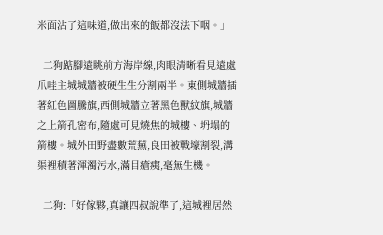米面沾了這味道,做出來的飯都沒法下咽。」

  二狗踮腳遠眺前方海岸線,肉眼清晰看見遠處爪哇主城城牆被硬生生分割兩半。東側城牆插著紅色圖騰旗,西側城牆立著黑色獸紋旗,城牆之上箭孔密布,隨處可見燒焦的城樓、坍塌的箭樓。城外田野盡數荒蕪,良田被戰壕割裂,溝渠裡積著渾濁污水,滿目瘡痍,毫無生機。

  二狗:「好傢夥,真讓四叔說準了,這城裡居然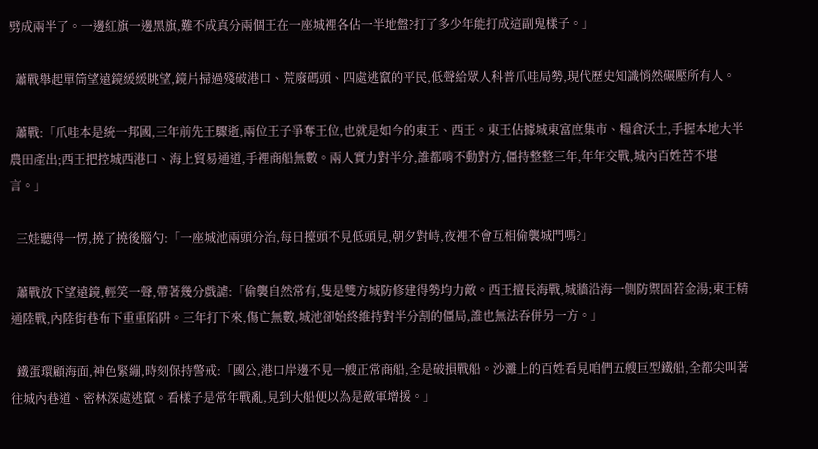劈成兩半了。一邊紅旗一邊黑旗,難不成真分兩個王在一座城裡各佔一半地盤?打了多少年能打成這副鬼樣子。」

  蕭戰舉起單筒望遠鏡緩緩眺望,鏡片掃過殘破港口、荒廢碼頭、四處逃竄的平民,低聲給眾人科普爪哇局勢,現代歷史知識悄然碾壓所有人。

  蕭戰:「爪哇本是統一邦國,三年前先王驟逝,兩位王子爭奪王位,也就是如今的東王、西王。東王佔據城東富庶集市、糧倉沃土,手握本地大半農田產出;西王把控城西港口、海上貿易通道,手裡商船無數。兩人實力對半分,誰都啃不動對方,僵持整整三年,年年交戰,城內百姓苦不堪言。」

  三娃聽得一愣,撓了撓後腦勺:「一座城池兩頭分治,每日擡頭不見低頭見,朝夕對峙,夜裡不會互相偷襲城門嗎?」

  蕭戰放下望遠鏡,輕笑一聲,帶著幾分戲謔:「偷襲自然常有,隻是雙方城防修建得勢均力敵。西王擅長海戰,城牆沿海一側防禦固若金湯;東王精通陸戰,內陸街巷布下重重陷阱。三年打下來,傷亡無數,城池卻始終維持對半分割的僵局,誰也無法吞併另一方。」

  鐵蛋環顧海面,神色緊繃,時刻保持警戒:「國公,港口岸邊不見一艘正常商船,全是破損戰船。沙灘上的百姓看見咱們五艘巨型鐵船,全都尖叫著往城內巷道、密林深處逃竄。看樣子是常年戰亂,見到大船便以為是敵軍增援。」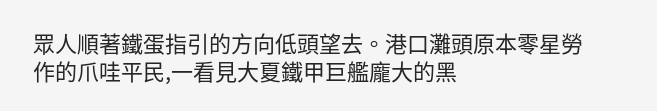眾人順著鐵蛋指引的方向低頭望去。港口灘頭原本零星勞作的爪哇平民,一看見大夏鐵甲巨艦龐大的黑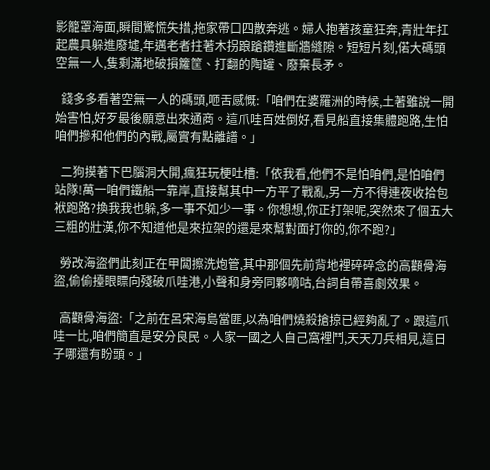影籠罩海面,瞬間驚慌失措,拖家帶口四散奔逃。婦人抱著孩童狂奔,青壯年扛起農具躲進廢墟,年邁老者拄著木拐踉蹌鑽進斷牆縫隙。短短片刻,偌大碼頭空無一人,隻剩滿地破損籮筐、打翻的陶罐、廢棄長矛。

  錢多多看著空無一人的碼頭,咂舌感慨:「咱們在婆羅洲的時候,土著雖說一開始害怕,好歹最後願意出來通商。這爪哇百姓倒好,看見船直接集體跑路,生怕咱們摻和他們的內戰,屬實有點離譜。」

  二狗摸著下巴腦洞大開,瘋狂玩梗吐槽:「依我看,他們不是怕咱們,是怕咱們站隊!萬一咱們鐵船一靠岸,直接幫其中一方平了戰亂,另一方不得連夜收拾包袱跑路?換我我也躲,多一事不如少一事。你想想,你正打架呢,突然來了個五大三粗的壯漢,你不知道他是來拉架的還是來幫對面打你的,你不跑?」

  勞改海盜們此刻正在甲闆擦洗炮管,其中那個先前背地裡碎碎念的高顴骨海盜,偷偷擡眼瞟向殘破爪哇港,小聲和身旁同夥嘀咕,台詞自帶喜劇效果。

  高顴骨海盜:「之前在呂宋海島當匪,以為咱們燒殺搶掠已經夠亂了。跟這爪哇一比,咱們簡直是安分良民。人家一國之人自己窩裡鬥,天天刀兵相見,這日子哪還有盼頭。」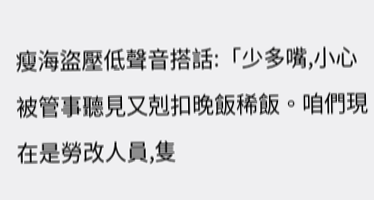瘦海盜壓低聲音搭話:「少多嘴,小心被管事聽見又剋扣晚飯稀飯。咱們現在是勞改人員,隻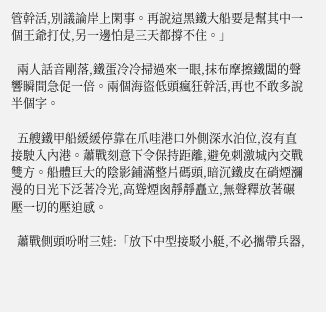管幹活,別議論岸上閑事。再說這黑鐵大船要是幫其中一個王爺打仗,另一邊怕是三天都撐不住。」

  兩人話音剛落,鐵蛋冷冷掃過來一眼,抹布摩擦鐵闆的聲響瞬間急促一倍。兩個海盜低頭瘋狂幹活,再也不敢多說半個字。

  五艘鐵甲船緩緩停靠在爪哇港口外側深水泊位,沒有直接駛入內港。蕭戰刻意下令保持距離,避免刺激城內交戰雙方。船體巨大的陰影鋪滿整片碼頭,暗沉鐵皮在硝煙瀰漫的日光下泛著冷光,高聳煙囪靜靜矗立,無聲釋放著碾壓一切的壓迫感。

  蕭戰側頭吩咐三娃:「放下中型接駁小艇,不必攜帶兵器,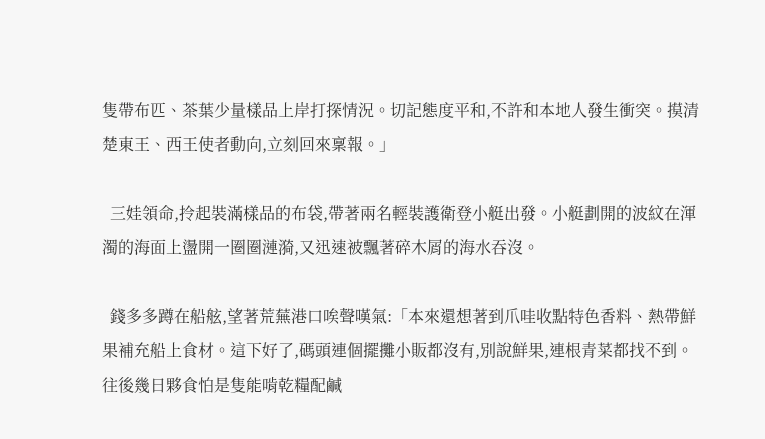隻帶布匹、茶葉少量樣品上岸打探情況。切記態度平和,不許和本地人發生衝突。摸清楚東王、西王使者動向,立刻回來稟報。」

  三娃領命,拎起裝滿樣品的布袋,帶著兩名輕裝護衛登小艇出發。小艇劃開的波紋在渾濁的海面上盪開一圈圈漣漪,又迅速被飄著碎木屑的海水吞沒。

  錢多多蹲在船舷,望著荒蕪港口唉聲嘆氣:「本來還想著到爪哇收點特色香料、熱帶鮮果補充船上食材。這下好了,碼頭連個擺攤小販都沒有,別說鮮果,連根青菜都找不到。往後幾日夥食怕是隻能啃乾糧配鹹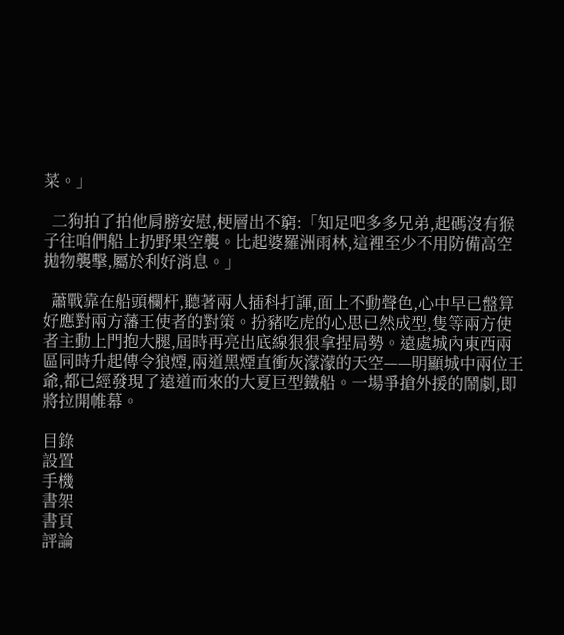菜。」

  二狗拍了拍他肩膀安慰,梗層出不窮:「知足吧多多兄弟,起碼沒有猴子往咱們船上扔野果空襲。比起婆羅洲雨林,這裡至少不用防備高空拋物襲擊,屬於利好消息。」

  蕭戰靠在船頭欄杆,聽著兩人插科打諢,面上不動聲色,心中早已盤算好應對兩方藩王使者的對策。扮豬吃虎的心思已然成型,隻等兩方使者主動上門抱大腿,屆時再亮出底線狠狠拿捏局勢。遠處城內東西兩區同時升起傳令狼煙,兩道黑煙直衝灰濛濛的天空——明顯城中兩位王爺,都已經發現了遠道而來的大夏巨型鐵船。一場爭搶外援的鬧劇,即將拉開帷幕。

目錄
設置
手機
書架
書頁
評論